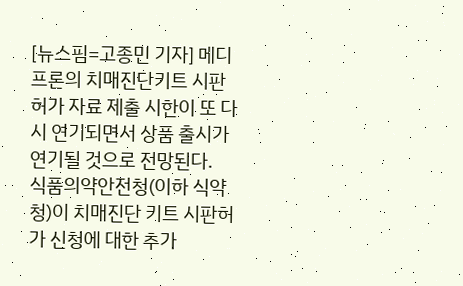[뉴스핌=고종민 기자] 메디프론의 치매진단키트 시판허가 자료 제출 시한이 또 다시 연기되면서 상품 출시가 연기될 것으로 전망된다.
식품의약안전청(이하 식약청)이 치매진단 키트 시판허가 신청에 대한 추가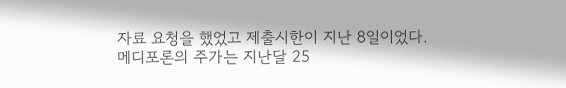자료 요청을 했었고 제출시한이 지난 8일이었다.
메디포론의 주가는 지난달 25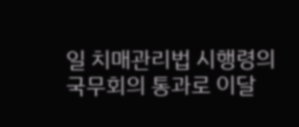일 치매관리법 시행령의 국무회의 통과로 이달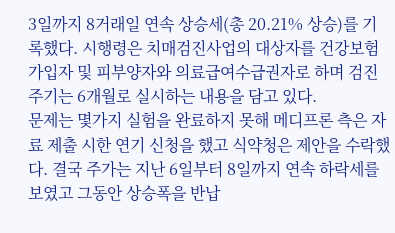3일까지 8거래일 연속 상승세(총 20.21% 상승)를 기록했다. 시행령은 치매검진사업의 대상자를 건강보험가입자 및 피부양자와 의료급여수급권자로 하며 검진주기는 6개월로 실시하는 내용을 담고 있다.
문제는 몇가지 실험을 완료하지 못해 메디프론 측은 자료 제출 시한 연기 신청을 했고 식약청은 제안을 수락했다. 결국 주가는 지난 6일부터 8일까지 연속 하락세를 보였고 그동안 상승폭을 반납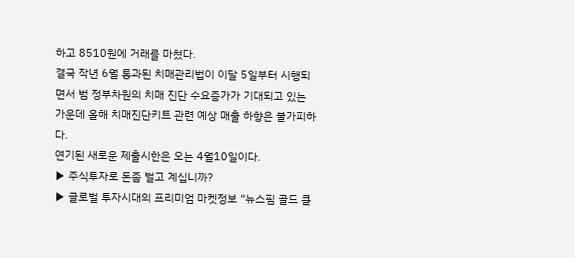하고 8510원에 거래를 마쳤다.
결국 작년 6월 통과된 치매관리법이 이달 5일부터 시행되면서 범 정부차원의 치매 진단 수요증가가 기대되고 있는 가운데 올해 치매진단키트 관련 예상 매출 하향은 불가피하다.
연기된 새로운 제출시한은 오는 4월10일이다.
▶ 주식투자로 돈좀 벌고 계십니까?
▶ 글로벌 투자시대의 프리미엄 마켓정보 “뉴스핌 골드 클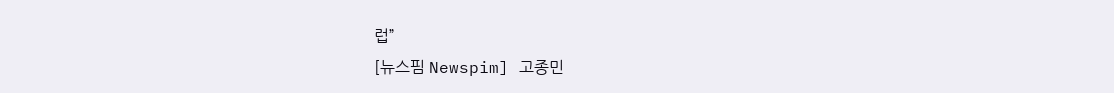럽”
[뉴스핌 Newspim] 고종민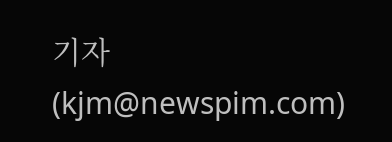기자 (kjm@newspim.com)